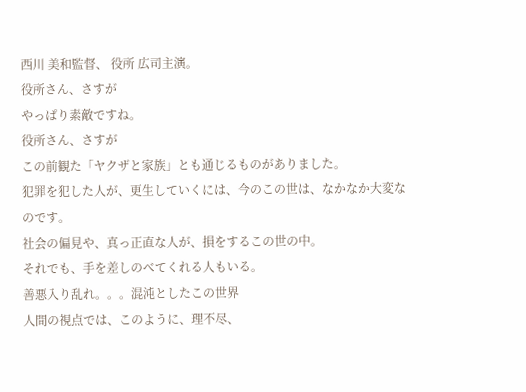西川 美和監督、 役所 広司主演。
役所さん、さすが
やっぱり素敵ですね。
役所さん、さすが
この前観た「ヤクザと家族」とも通じるものがありました。
犯罪を犯した人が、更生していくには、今のこの世は、なかなか大変なのです。
社会の偏見や、真っ正直な人が、損をするこの世の中。
それでも、手を差しのべてくれる人もいる。
善悪入り乱れ。。。混沌としたこの世界
人間の視点では、このように、理不尽、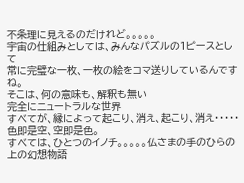不条理に見えるのだけれど。。。。。
宇宙の仕組みとしては、みんなパズルの1ピースとして
常に完璧な一枚、一枚の絵をコマ送りしているんですね。
そこは、何の意味も、解釈も無い
完全にニュートラルな世界
すべてが、縁によって起こり、消え、起こり、消え・・・・・
色即是空、空即是色。
すべては、ひとつのイノチ。。。。。仏さまの手のひらの上の幻想物語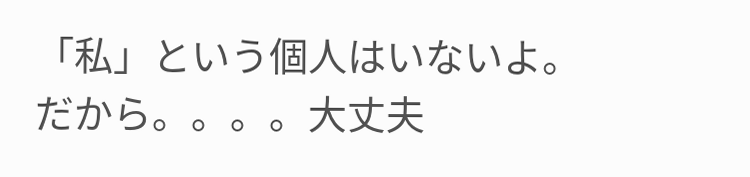「私」という個人はいないよ。
だから。。。。大丈夫